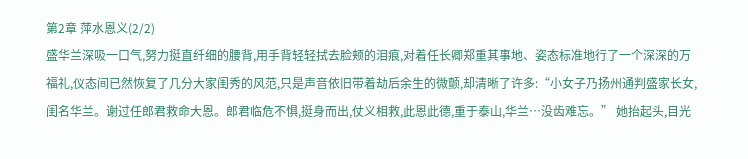第2章 萍水恩义(2/2)
盛华兰深吸一口气,努力挺直纤细的腰背,用手背轻轻拭去脸颊的泪痕,对着任长卿郑重其事地、姿态标准地行了一个深深的万福礼,仪态间已然恢复了几分大家闺秀的风范,只是声音依旧带着劫后余生的微颤,却清晰了许多:“小女子乃扬州通判盛家长女,闺名华兰。谢过任郎君救命大恩。郎君临危不惧,挺身而出,仗义相救,此恩此德,重于泰山,华兰…没齿难忘。” 她抬起头,目光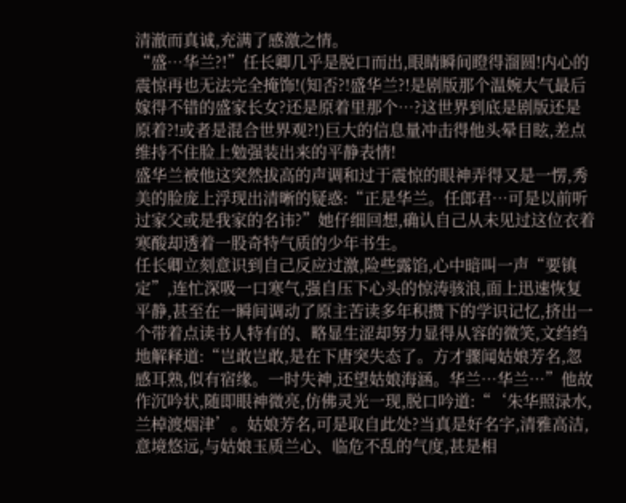清澈而真诚,充满了感激之情。
“盛…华兰?!”任长卿几乎是脱口而出,眼睛瞬间瞪得溜圆!内心的震惊再也无法完全掩饰!(知否?!盛华兰?!是剧版那个温婉大气最后嫁得不错的盛家长女?还是原着里那个…?这世界到底是剧版还是原着?!或者是混合世界观?!)巨大的信息量冲击得他头晕目眩,差点维持不住脸上勉强装出来的平静表情!
盛华兰被他这突然拔高的声调和过于震惊的眼神弄得又是一愣,秀美的脸庞上浮现出清晰的疑惑:“正是华兰。任郎君…可是以前听过家父或是我家的名讳?”她仔细回想,确认自己从未见过这位衣着寒酸却透着一股奇特气质的少年书生。
任长卿立刻意识到自己反应过激,险些露馅,心中暗叫一声“要镇定”,连忙深吸一口寒气,强自压下心头的惊涛骇浪,面上迅速恢复平静,甚至在一瞬间调动了原主苦读多年积攒下的学识记忆,挤出一个带着点读书人特有的、略显生涩却努力显得从容的微笑,文绉绉地解释道:“岂敢岂敢,是在下唐突失态了。方才骤闻姑娘芳名,忽感耳熟,似有宿缘。一时失神,还望姑娘海涵。华兰…华兰…”他故作沉吟状,随即眼神微亮,仿佛灵光一现,脱口吟道:“‘朱华照渌水,兰棹渡烟津’。姑娘芳名,可是取自此处?当真是好名字,清雅高洁,意境悠远,与姑娘玉质兰心、临危不乱的气度,甚是相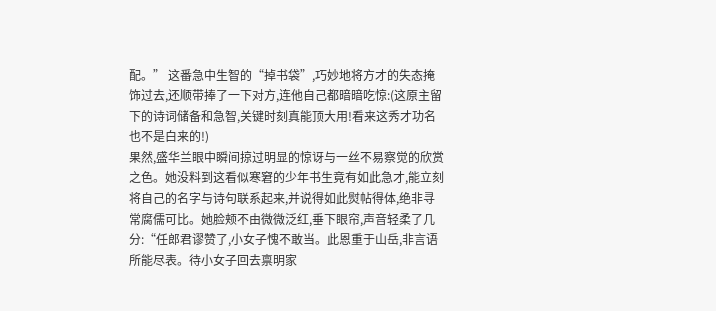配。” 这番急中生智的“掉书袋”,巧妙地将方才的失态掩饰过去,还顺带捧了一下对方,连他自己都暗暗吃惊:(这原主留下的诗词储备和急智,关键时刻真能顶大用!看来这秀才功名也不是白来的!)
果然,盛华兰眼中瞬间掠过明显的惊讶与一丝不易察觉的欣赏之色。她没料到这看似寒窘的少年书生竟有如此急才,能立刻将自己的名字与诗句联系起来,并说得如此熨帖得体,绝非寻常腐儒可比。她脸颊不由微微泛红,垂下眼帘,声音轻柔了几分:“任郎君谬赞了,小女子愧不敢当。此恩重于山岳,非言语所能尽表。待小女子回去禀明家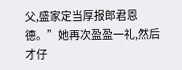父,盛家定当厚报郎君恩德。”她再次盈盈一礼,然后才仔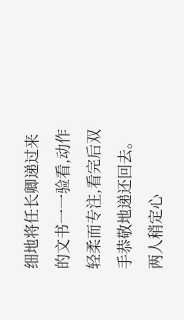细地将任长卿递过来的文书一一验看,动作轻柔而专注,看完后双手恭敬地递还回去。
两人稍定心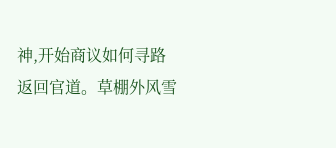神,开始商议如何寻路返回官道。草棚外风雪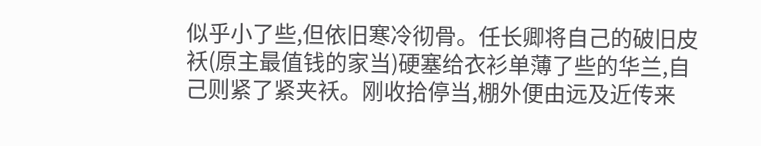似乎小了些,但依旧寒冷彻骨。任长卿将自己的破旧皮袄(原主最值钱的家当)硬塞给衣衫单薄了些的华兰,自己则紧了紧夹袄。刚收拾停当,棚外便由远及近传来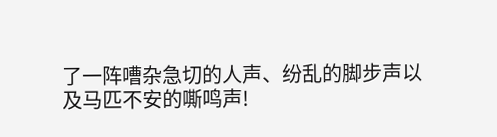了一阵嘈杂急切的人声、纷乱的脚步声以及马匹不安的嘶鸣声!